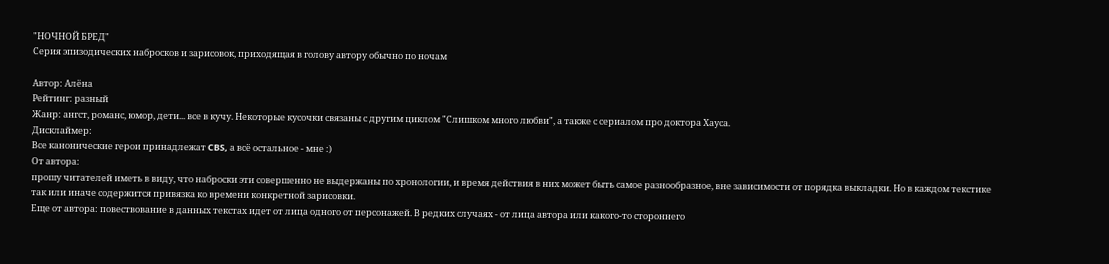"НОЧНОЙ БРЕД"
Серия эпизодических набросков и зарисовок, приходящая в голову автору обычно по ночам

Автор: Алёна
Рейтинг: разный
Жанр: ангст, романс, юмор, дети... все в кучу. Некоторые кусочки связаны с другим циклом "Слишком много любви", а также с сериалом про доктора Хауса.
Дисклаймер:
Все канонические герои принадлежат CBS, а всё остальное - мне :)
От автора:
прошу читателей иметь в виду, что наброски эти совершенно не выдержаны по хронологии, и время действия в них может быть самое разнообразное, вне зависимости от порядка выкладки. Но в каждом текстике так или иначе содержится привязка ко времени конкретной зарисовки.
Еще от автора: повествование в данных текстах идет от лица одного от персонажей. В редких случаях - от лица автора или какого-то стороннего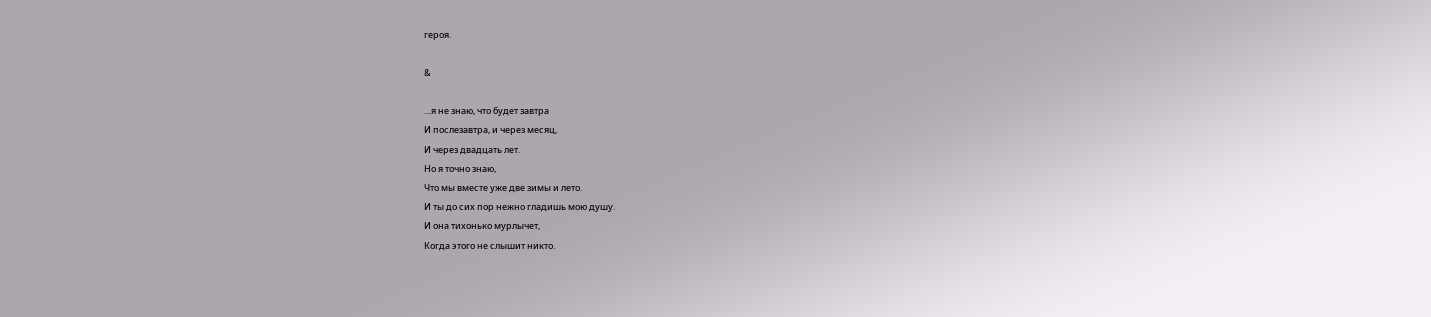героя.

&

…я не знаю, что будет завтра
И послезавтра, и через месяц,
И через двадцать лет.
Но я точно знаю,
Что мы вместе уже две зимы и лето.
И ты до сих пор нежно гладишь мою душу.
И она тихонько мурлычет,
Когда этого не слышит никто.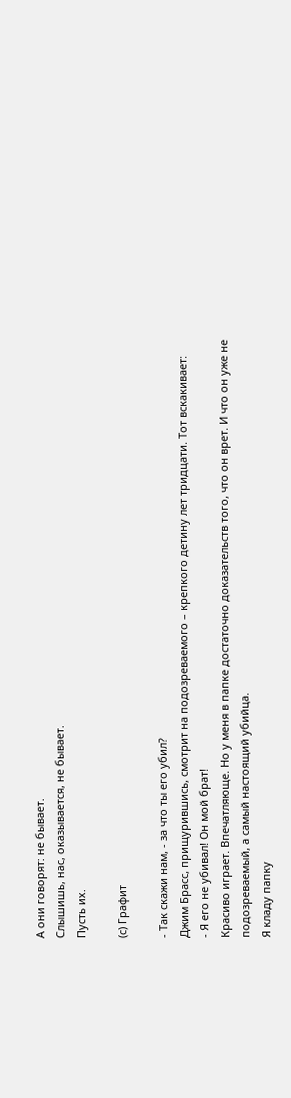А они говорят: не бывает.
Слышишь, нас, оказывается, не бывает.
Пусть их.

(с) Графит

- Так скажи нам, - за что ты его убил?
Джим Брасс, прищурившись, смотрит на подозреваемого – крепкого детину лет тридцати. Тот вскакивает:
- Я его не убивал! Он мой брат!
Красиво играет. Впечатляюще. Но у меня в папке достаточно доказательств того, что он врет. И что он уже не подозреваемый, а самый настоящий убийца.
Я кладу папку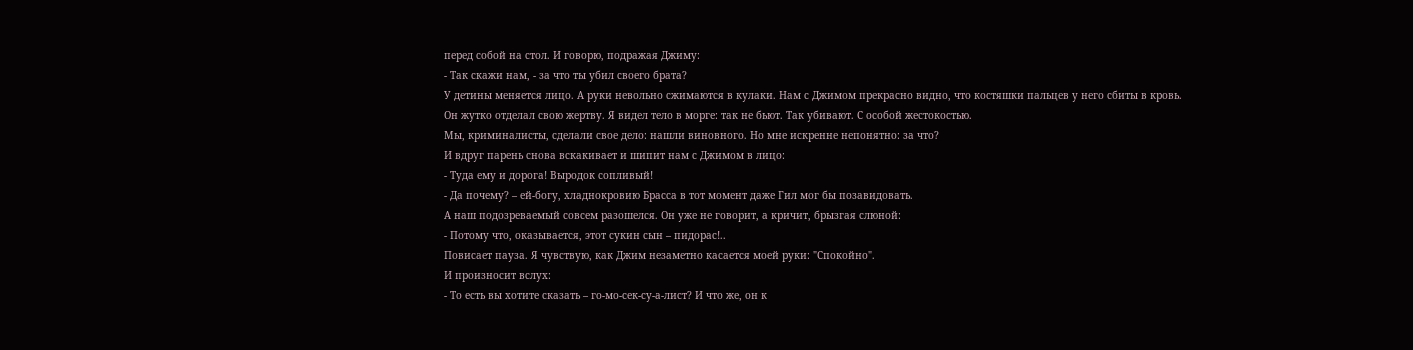перед собой на стол. И говорю, подражая Джиму:
- Так скажи нам, - за что ты убил своего брата?
У детины меняется лицо. А руки невольно сжимаются в кулаки. Нам с Джимом прекрасно видно, что костяшки пальцев у него сбиты в кровь.
Он жутко отделал свою жертву. Я видел тело в морге: так не бьют. Так убивают. С особой жестокостью.
Мы, криминалисты, сделали свое дело: нашли виновного. Но мне искренне непонятно: за что?
И вдруг парень снова вскакивает и шипит нам с Джимом в лицо:
- Туда ему и дорога! Выродок сопливый!
- Да почему? – ей-богу, хладнокровию Брасса в тот момент даже Гил мог бы позавидовать.
А наш подозреваемый совсем разошелся. Он уже не говорит, а кричит, брызгая слюной:
- Потому что, оказывается, этот сукин сын – пидорас!..
Повисает пауза. Я чувствую, как Джим незаметно касается моей руки: "Спокойно".
И произносит вслух:
- То есть вы хотите сказать – го-мо-сек-су-а-лист? И что же, он к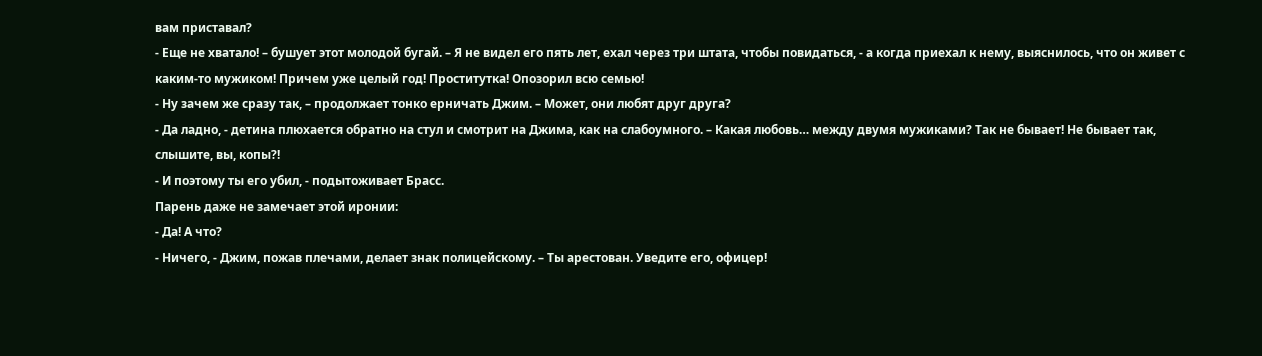вам приставал?
- Еще не хватало! – бушует этот молодой бугай. – Я не видел его пять лет, ехал через три штата, чтобы повидаться, - а когда приехал к нему, выяснилось, что он живет с каким-то мужиком! Причем уже целый год! Проститутка! Опозорил всю семью!
- Ну зачем же сразу так, – продолжает тонко ерничать Джим. – Может, они любят друг друга?
- Да ладно, - детина плюхается обратно на стул и смотрит на Джима, как на слабоумного. – Какая любовь… между двумя мужиками? Так не бывает! Не бывает так, слышите, вы, копы?!
- И поэтому ты его убил, - подытоживает Брасс.
Парень даже не замечает этой иронии:
- Да! А что?
- Ничего, - Джим, пожав плечами, делает знак полицейскому. – Ты арестован. Уведите его, офицер!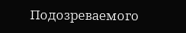Подозреваемого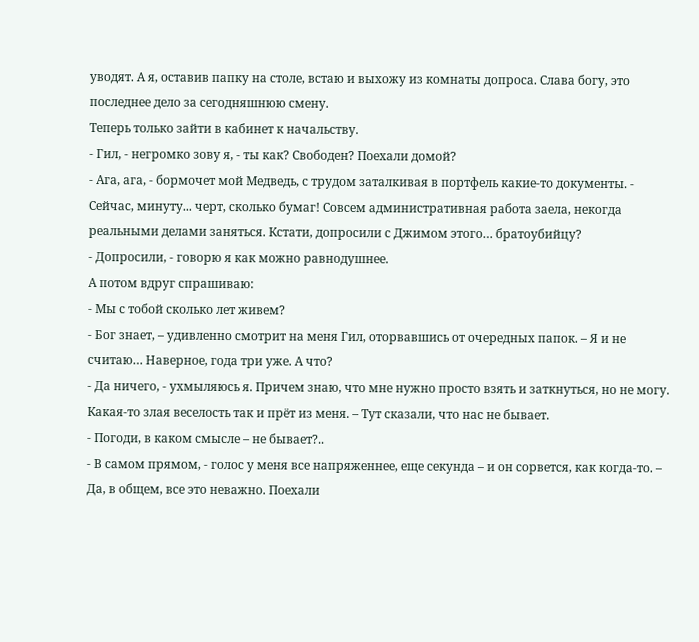уводят. А я, оставив папку на столе, встаю и выхожу из комнаты допроса. Слава богу, это последнее дело за сегодняшнюю смену.
Теперь только зайти в кабинет к начальству.
- Гил, - негромко зову я, - ты как? Свободен? Поехали домой?
- Ага, ага, - бормочет мой Медведь, с трудом заталкивая в портфель какие-то документы. - Сейчас, минуту... черт, сколько бумаг! Совсем административная работа заела, некогда реальными делами заняться. Кстати, допросили с Джимом этого… братоубийцу?
- Допросили, - говорю я как можно равнодушнее.
А потом вдруг спрашиваю:
- Мы с тобой сколько лет живем?
- Бог знает, – удивленно смотрит на меня Гил, оторвавшись от очередных папок. – Я и не считаю… Наверное, года три уже. А что?
- Да ничего, - ухмыляюсь я. Причем знаю, что мне нужно просто взять и заткнуться, но не могу. Какая-то злая веселость так и прёт из меня. – Тут сказали, что нас не бывает.
- Погоди, в каком смысле – не бывает?..
- В самом прямом, - голос у меня все напряженнее, еще секунда – и он сорвется, как когда-то. – Да, в общем, все это неважно. Поехали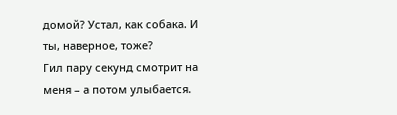домой? Устал, как собака. И ты, наверное, тоже?
Гил пару секунд смотрит на меня – а потом улыбается.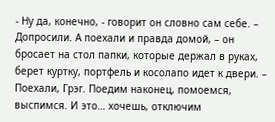- Ну да, конечно, - говорит он словно сам себе. – Допросили. А поехали и правда домой, – он бросает на стол папки, которые держал в руках, берет куртку, портфель и косолапо идет к двери. – Поехали, Грэг. Поедим наконец, помоемся, выспимся. И это… хочешь, отключим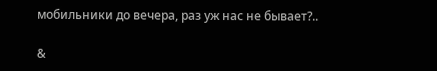мобильники до вечера, раз уж нас не бывает?..

&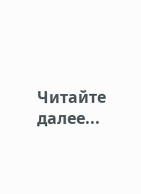Читайте далее...